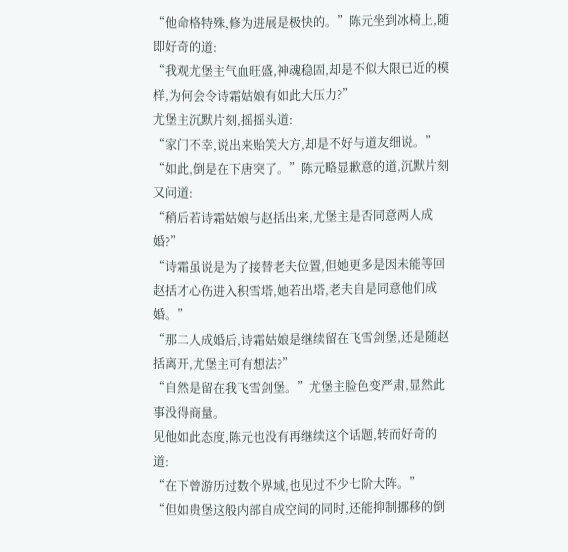“他命格特殊,修为进展是极快的。”陈元坐到冰椅上,随即好奇的道:
“我观尤堡主气血旺盛,神魂稳固,却是不似大限已近的模样,为何会令诗霜姑娘有如此大压力?”
尤堡主沉默片刻,摇摇头道:
“家门不幸,说出来贻笑大方,却是不好与道友细说。”
“如此,倒是在下唐突了。”陈元略显歉意的道,沉默片刻又问道:
“稍后若诗霜姑娘与赵括出来,尤堡主是否同意两人成婚?”
“诗霜虽说是为了接替老夫位置,但她更多是因未能等回赵括才心伤进入积雪塔,她若出塔,老夫自是同意他们成婚。”
“那二人成婚后,诗霜姑娘是继续留在飞雪剑堡,还是随赵括离开,尤堡主可有想法?”
“自然是留在我飞雪剑堡。”尤堡主脸色变严肃,显然此事没得商量。
见他如此态度,陈元也没有再继续这个话题,转而好奇的道:
“在下曾游历过数个界域,也见过不少七阶大阵。”
“但如贵堡这般内部自成空间的同时,还能抑制挪移的倒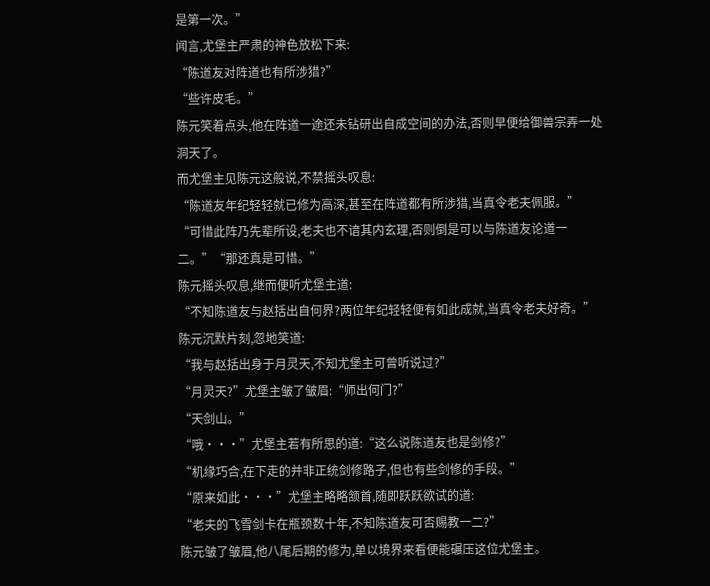是第一次。”
闻言,尤堡主严肃的神色放松下来:
“陈道友对阵道也有所涉猎?”
“些许皮毛。”
陈元笑着点头,他在阵道一途还未钻研出自成空间的办法,否则早便给御兽宗弄一处洞天了。
而尤堡主见陈元这般说,不禁摇头叹息:
“陈道友年纪轻轻就已修为高深,甚至在阵道都有所涉猎,当真令老夫佩服。”
“可惜此阵乃先辈所设,老夫也不谙其内玄理,否则倒是可以与陈道友论道一二。”“那还真是可惜。”
陈元摇头叹息,继而便听尤堡主道:
“不知陈道友与赵括出自何界?两位年纪轻轻便有如此成就,当真令老夫好奇。”
陈元沉默片刻,忽地笑道:
“我与赵括出身于月灵天,不知尤堡主可曾听说过?”
“月灵天?”尤堡主皱了皱眉:“师出何门?”
“天剑山。”
“哦···”尤堡主若有所思的道:“这么说陈道友也是剑修?”
“机缘巧合,在下走的并非正统剑修路子,但也有些剑修的手段。”
“原来如此···”尤堡主略略颔首,随即跃跃欲试的道:
“老夫的飞雪剑卡在瓶颈数十年,不知陈道友可否赐教一二?”
陈元皱了皱眉,他八尾后期的修为,单以境界来看便能碾压这位尤堡主。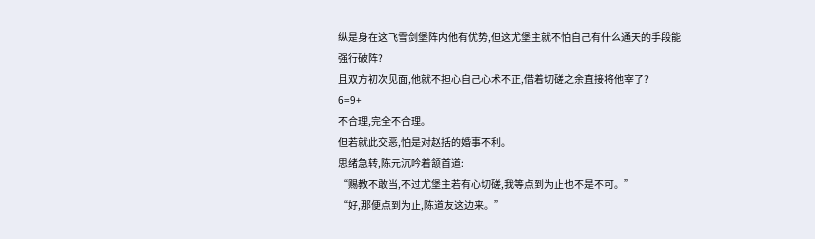纵是身在这飞雪剑堡阵内他有优势,但这尤堡主就不怕自己有什么通天的手段能强行破阵?
且双方初次见面,他就不担心自己心术不正,借着切磋之余直接将他宰了?
6=9+
不合理,完全不合理。
但若就此交恶,怕是对赵括的婚事不利。
思绪急转,陈元沉吟着颔首道:
“赐教不敢当,不过尤堡主若有心切磋,我等点到为止也不是不可。”
“好,那便点到为止,陈道友这边来。”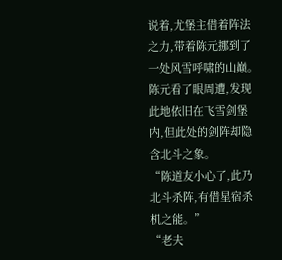说着,尤堡主借着阵法之力,带着陈元挪到了一处风雪呼啸的山巅。
陈元看了眼周遭,发现此地依旧在飞雪剑堡内,但此处的剑阵却隐含北斗之象。
“陈道友小心了,此乃北斗杀阵,有借星宿杀机之能。”
“老夫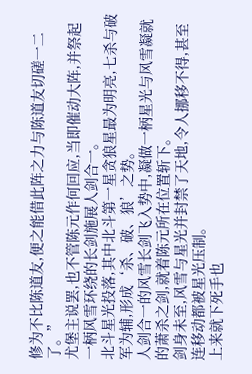修为不比陈道友,便之能借此阵之力与陈道友切磋一二了。”
尤堡主说罢,也不管陈元作何回应,当即催动大阵,并祭起一柄风雪环绕的长剑施展人剑合一。
北斗星光投落,其中北斗第一星贪狼星最为明亮,七杀与破军为辅,形成‘杀、破、狼’之势。
人剑合一的风雪长剑飞入势中,凝做一柄星光与风雪凝就的萧杀之剑,就着陈元所在位置斩下。
剑身未至,风雪与星光并封禁了天地,令人挪移不得,甚至连移动都被星光压制。
上来就下死手也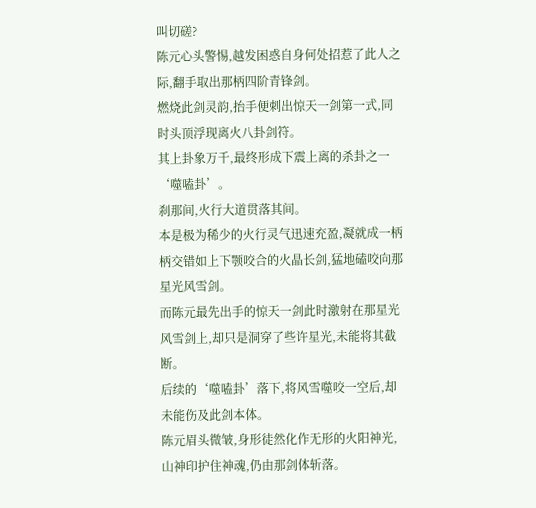叫切磋?
陈元心头警惕,越发困惑自身何处招惹了此人之际,翻手取出那柄四阶青锋剑。
燃烧此剑灵韵,抬手便刺出惊天一剑第一式,同时头顶浮现离火八卦剑符。
其上卦象万千,最终形成下震上离的杀卦之一‘噬嗑卦’。
刹那间,火行大道贯落其间。
本是极为稀少的火行灵气迅速充盈,凝就成一柄柄交错如上下颚咬合的火晶长剑,猛地磕咬向那星光风雪剑。
而陈元最先出手的惊天一剑此时激射在那星光风雪剑上,却只是洞穿了些许星光,未能将其截断。
后续的‘噬嗑卦’落下,将风雪噬咬一空后,却未能伤及此剑本体。
陈元眉头微皱,身形徒然化作无形的火阳神光,山神印护住神魂,仍由那剑体斩落。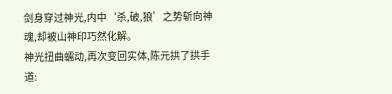剑身穿过神光,内中‘杀,破,狼’之势斩向神魂,却被山神印巧然化解。
神光扭曲蠕动,再次变回实体,陈元拱了拱手道: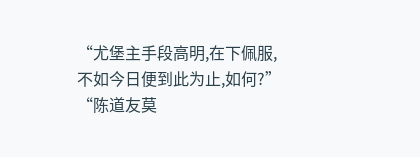“尤堡主手段高明,在下佩服,不如今日便到此为止,如何?”
“陈道友莫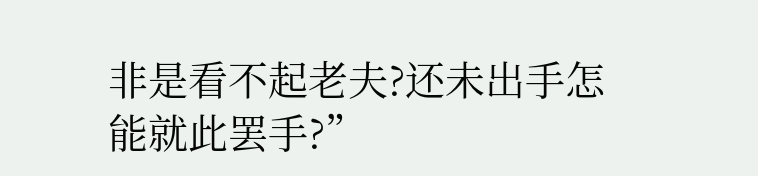非是看不起老夫?还未出手怎能就此罢手?”